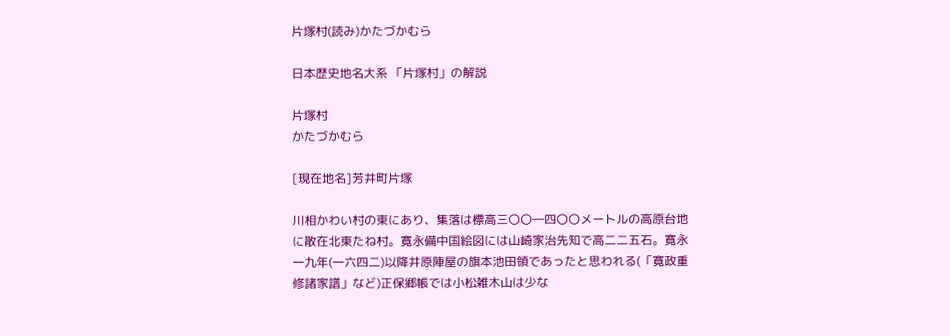片塚村(読み)かたづかむら

日本歴史地名大系 「片塚村」の解説

片塚村
かたづかむら

[現在地名]芳井町片塚

川相かわい村の東にあり、集落は標高三〇〇―四〇〇メートルの高原台地に散在北東たね村。寛永備中国絵図には山崎家治先知で高二二五石。寛永一九年(一六四二)以降井原陣屋の旗本池田領であったと思われる(「寛政重修諸家譜」など)正保郷帳では小松雑木山は少な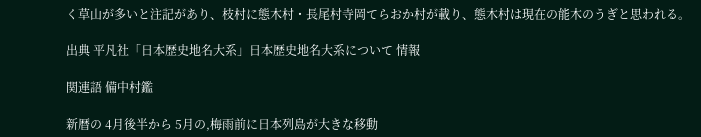く草山が多いと注記があり、枝村に態木村・長尾村寺岡てらおか村が載り、態木村は現在の能木のうぎと思われる。

出典 平凡社「日本歴史地名大系」日本歴史地名大系について 情報

関連語 備中村鑑

新暦の 4月後半から 5月の,梅雨前に日本列島が大きな移動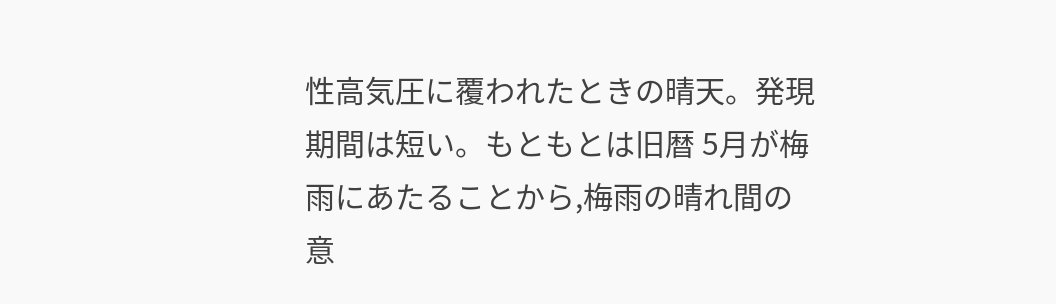性高気圧に覆われたときの晴天。発現期間は短い。もともとは旧暦 5月が梅雨にあたることから,梅雨の晴れ間の意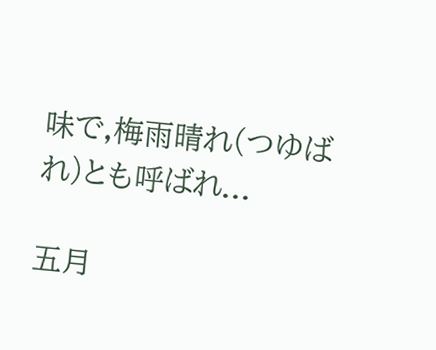味で,梅雨晴れ(つゆばれ)とも呼ばれ...

五月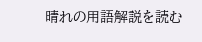晴れの用語解説を読む